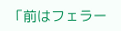「前はフェラー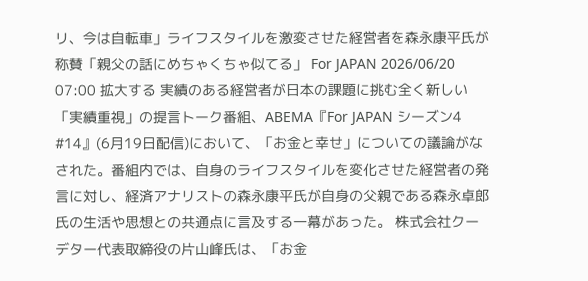リ、今は自転車」ライフスタイルを激変させた経営者を森永康平氏が称賛「親父の話にめちゃくちゃ似てる」 For JAPAN 2026/06/20 07:00 拡大する 実績のある経営者が日本の課題に挑む全く新しい「実績重視」の提言トーク番組、ABEMA『For JAPAN シーズン4 #14』(6月19日配信)において、「お金と幸せ」についての議論がなされた。番組内では、自身のライフスタイルを変化させた経営者の発言に対し、経済アナリストの森永康平氏が自身の父親である森永卓郎氏の生活や思想との共通点に言及する一幕があった。 株式会社クーデター代表取締役の片山峰氏は、「お金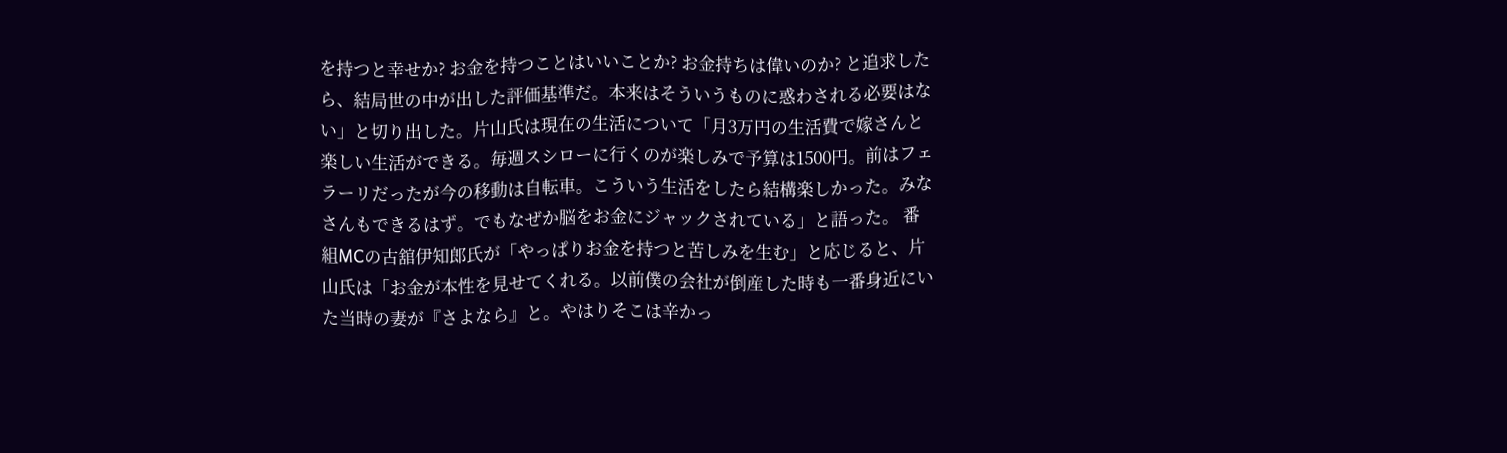を持つと幸せか? お金を持つことはいいことか? お金持ちは偉いのか? と追求したら、結局世の中が出した評価基準だ。本来はそういうものに惑わされる必要はない」と切り出した。片山氏は現在の生活について「月3万円の生活費で嫁さんと楽しい生活ができる。毎週スシローに行くのが楽しみで予算は1500円。前はフェラーリだったが今の移動は自転車。こういう生活をしたら結構楽しかった。みなさんもできるはず。でもなぜか脳をお金にジャックされている」と語った。 番組MCの古舘伊知郎氏が「やっぱりお金を持つと苦しみを生む」と応じると、片山氏は「お金が本性を見せてくれる。以前僕の会社が倒産した時も一番身近にいた当時の妻が『さよなら』と。やはりそこは辛かっ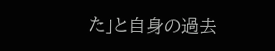た」と自身の過去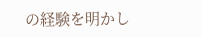の経験を明かし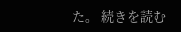た。 続きを読む